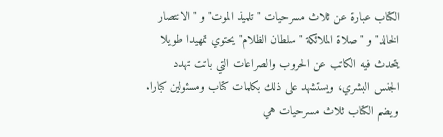الكتاب عبارة عن ثلاث مسرحيات "تلميذ الموت" و "الانتصار الخالد" و "صلاة الملائكة "سلطان الظلام" يحتوي تمهيدا طويلا يتحدث فيه الكاتب عن الحروب والصراعات التي باتت تهدد الجنس البشري، ويستشهد على ذلك بكلمات كتاب ومسئولين كبارا. ويضم الكتاب ثلاث مسرحيات هي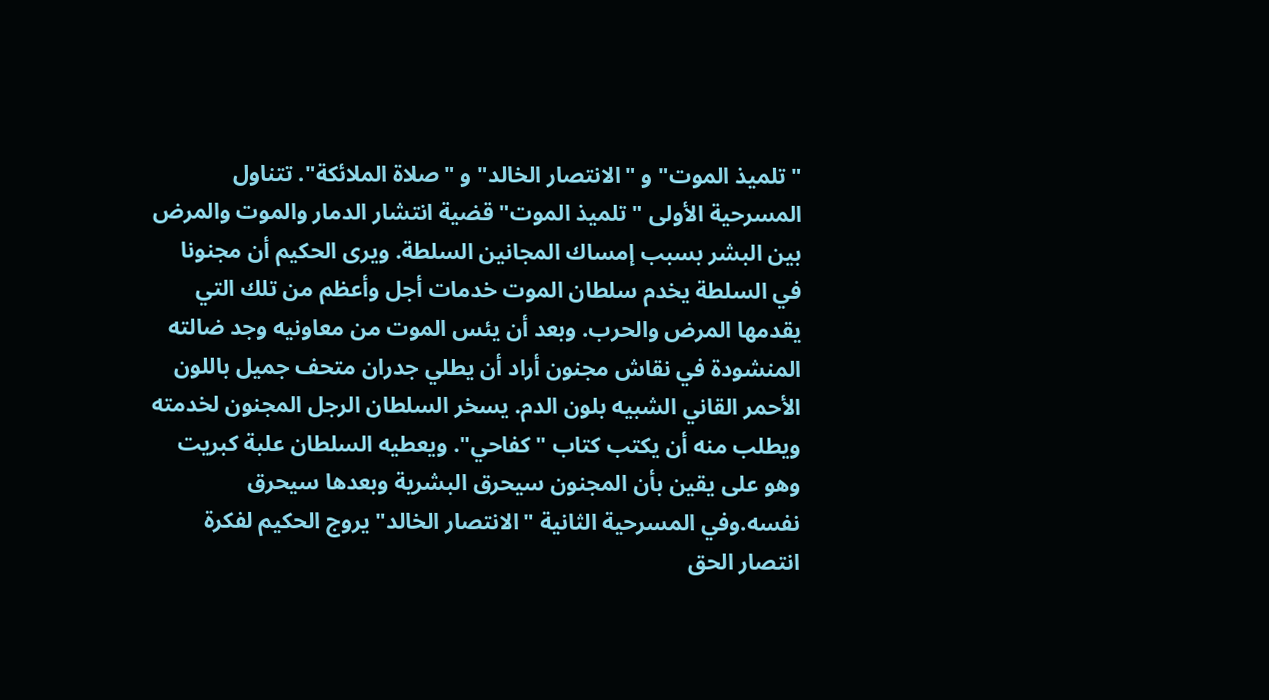"تلميذ الموت" و "الانتصار الخالد" و "صلاة الملائكة". تتناول المسرحية الأولى "تلميذ الموت" قضية انتشار الدمار والموت والمرض بين البشر بسبب إمساك المجانين السلطة. ويرى الحكيم أن مجنونا في السلطة يخدم سلطان الموت خدمات أجل وأعظم من تلك التي يقدمها المرض والحرب. وبعد أن يئس الموت من معاونيه وجد ضالته المنشودة في نقاش مجنون أراد أن يطلي جدران متحف جميل باللون الأحمر القاني الشبيه بلون الدم. يسخر السلطان الرجل المجنون لخدمته ويطلب منه أن يكتب كتاب "كفاحي". ويعطيه السلطان علبة كبريت وهو على يقين بأن المجنون سيحرق البشرية وبعدها سيحرق نفسه.وفي المسرحية الثانية "الانتصار الخالد" يروج الحكيم لفكرة انتصار الحق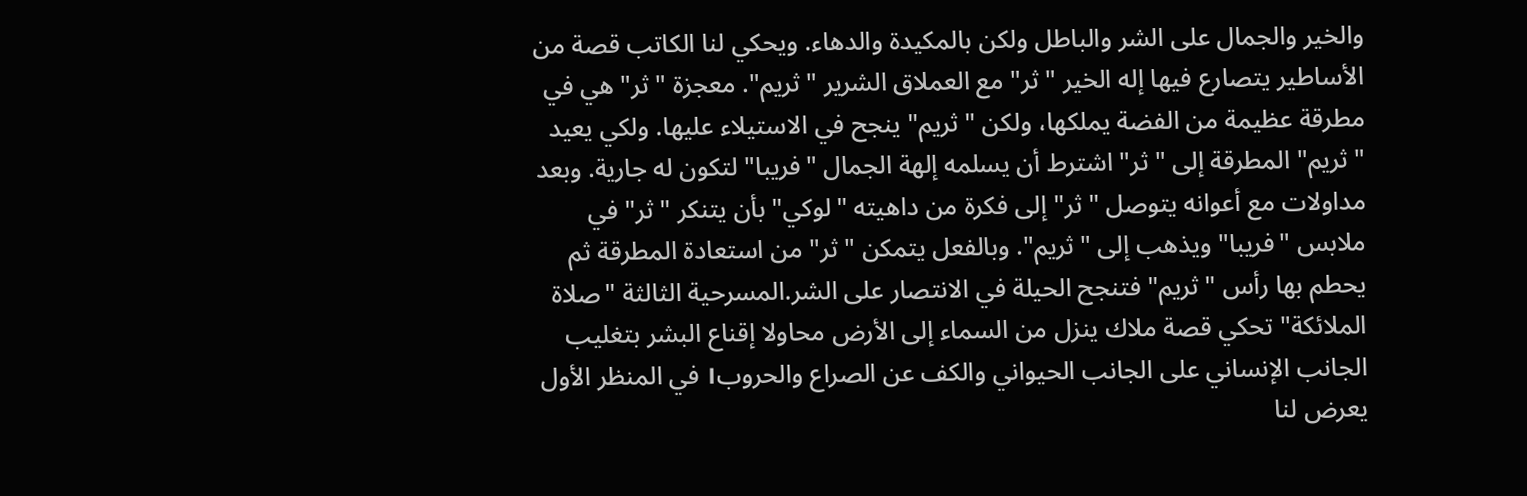والخير والجمال على الشر والباطل ولكن بالمكيدة والدهاء. ويحكي لنا الكاتب قصة من الأساطير يتصارع فيها إله الخير "ثر" مع العملاق الشرير "ثريم". معجزة "ثر" هي في مطرقة عظيمة من الفضة يملكها، ولكن "ثريم" ينجح في الاستيلاء عليها. ولكي يعيد "ثريم" المطرقة إلى "ثر" اشترط أن يسلمه إلهة الجمال "فريبا" لتكون له جارية. وبعد مداولات مع أعوانه يتوصل "ثر" إلى فكرة من داهيته "لوكي" بأن يتنكر "ثر" في ملابس "فريبا" ويذهب إلى "ثريم". وبالفعل يتمكن "ثر" من استعادة المطرقة ثم يحطم بها رأس "ثريم" فتنجح الحيلة في الانتصار على الشر.المسرحية الثالثة "صلاة الملائكة" تحكي قصة ملاك ينزل من السماء إلى الأرض محاولا إقناع البشر بتغليب الجانب الإنساني على الجانب الحيواني والكف عن الصراع والحروب। في المنظر الأول يعرض لنا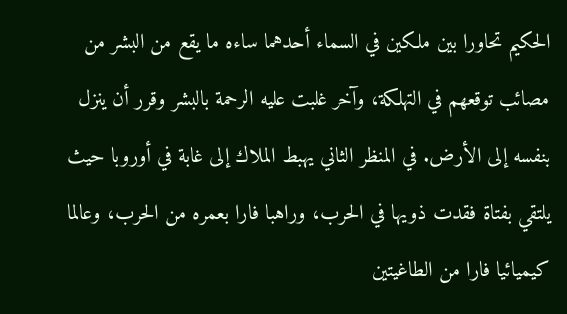الحكيم تحاورا بين ملكين في السماء أحدهما ساءه ما يقع من البشر من مصائب توقعهم في التهلكة، وآخر غلبت عليه الرحمة بالبشر وقرر أن ينزل بنفسه إلى الأرض. في المنظر الثاني يهبط الملاك إلى غابة في أوروبا حيث يلتقي بفتاة فقدت ذويها في الحرب، وراهبا فارا بعمره من الحرب، وعالما كيميائيا فارا من الطاغيتين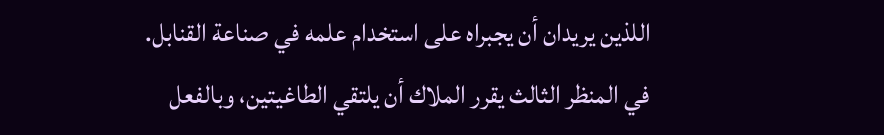اللذين يريدان أن يجبراه على استخدام علمه في صناعة القنابل. في المنظر الثالث يقرر الملاك أن يلتقي الطاغيتين، وبالفعل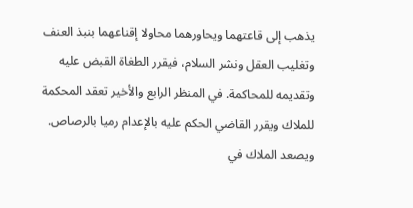يذهب إلى قاعتهما ويحاورهما محاولا إقناعهما بنبذ العنف وتغليب العقل ونشر السلام، فيقرر الطغاة القبض عليه وتقديمه للمحاكمة. في المنظر الرابع والأخير تعقد المحكمة للملاك ويقرر القاضي الحكم عليه بالإعدام رميا بالرصاص. ويصعد الملاك في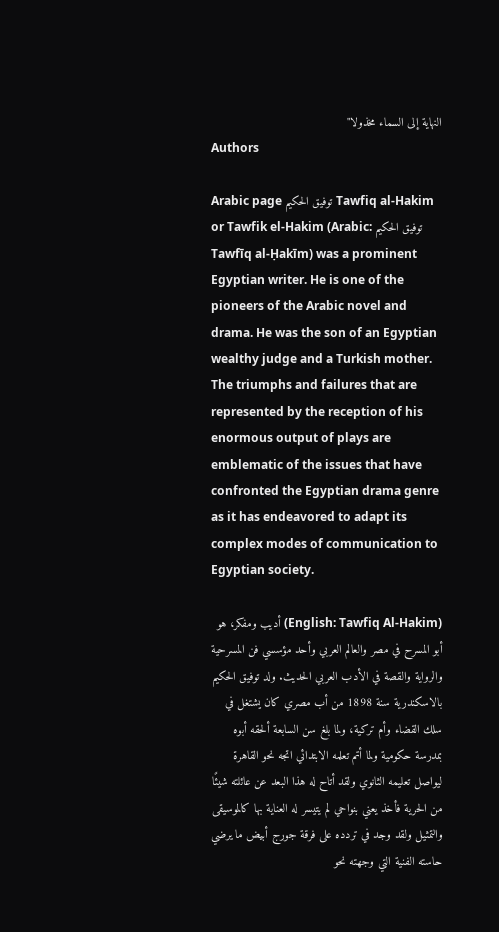النهاية إلى السماء مخذولا"
Authors

Arabic page توفيق الحكيم Tawfiq al-Hakim or Tawfik el-Hakim (Arabic: توفيق الحكيم Tawfīq al-Ḥakīm) was a prominent Egyptian writer. He is one of the pioneers of the Arabic novel and drama. He was the son of an Egyptian wealthy judge and a Turkish mother. The triumphs and failures that are represented by the reception of his enormous output of plays are emblematic of the issues that have confronted the Egyptian drama genre as it has endeavored to adapt its complex modes of communication to Egyptian society.

(English: Tawfiq Al-Hakim) أديب ومفكر، هو أبو المسرح في مصر والعالم العربي وأحد مؤسسي فن المسرحية والرواية والقصة في الأدب العربي الحديث. ولد توفيق الحكيم بالاسكندرية سنة 1898 من أب مصري كان يشتغل في سلك القضاء وأم تركية، ولما بلغ سن السابعة ألحقه أبوه بمدرسة حكومية ولما أتم تعلمه الابتدائي اتجه نحو القاهرة ليواصل تعليمه الثانوي ولقد أتاح له هذا البعد عن عائلته شيئًا من الحرية فأخذ يعني بنواحي لم يتيسر له العناية بها كالموسيقى والتمثيل ولقد وجد في تردده على فرقة جورج أبيض ما يرضي حاسته الفنية التي وجهته نحو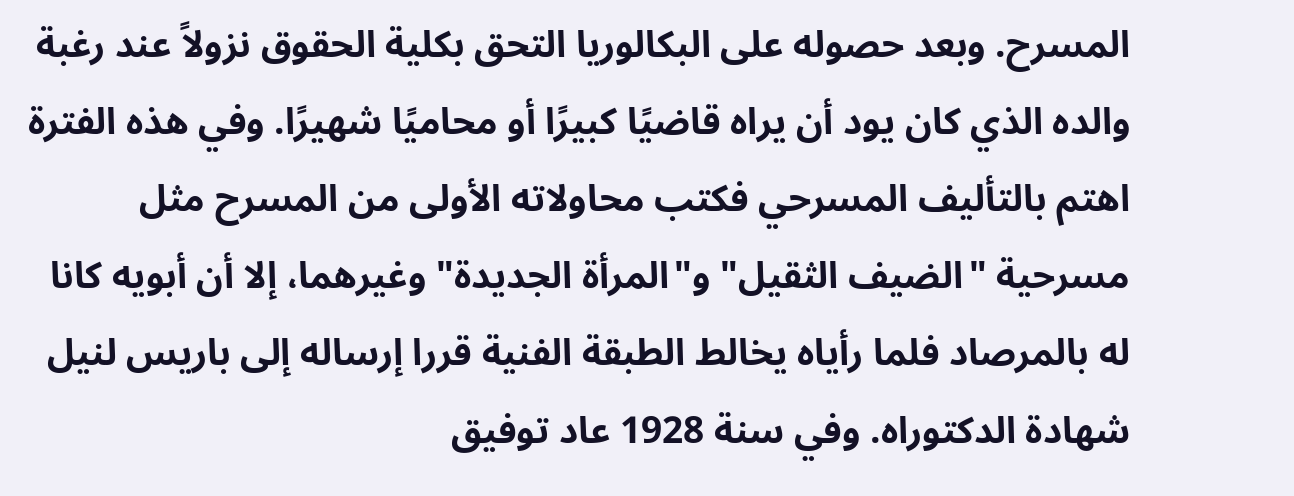المسرح. وبعد حصوله على البكالوريا التحق بكلية الحقوق نزولاً عند رغبة والده الذي كان يود أن يراه قاضيًا كبيرًا أو محاميًا شهيرًا. وفي هذه الفترة اهتم بالتأليف المسرحي فكتب محاولاته الأولى من المسرح مثل مسرحية "الضيف الثقيل" و"المرأة الجديدة" وغيرهما، إلا أن أبويه كانا له بالمرصاد فلما رأياه يخالط الطبقة الفنية قررا إرساله إلى باريس لنيل شهادة الدكتوراه. وفي سنة 1928 عاد توفيق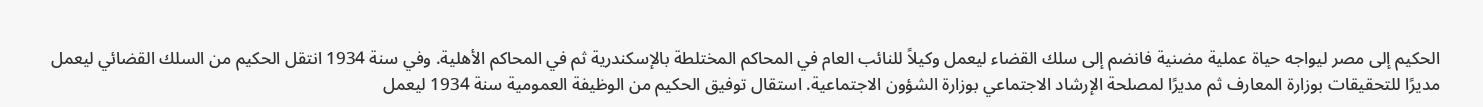الحكيم إلى مصر ليواجه حياة عملية مضنية فانضم إلى سلك القضاء ليعمل وكيلاً للنائب العام في المحاكم المختلطة بالإسكندرية ثم في المحاكم الأهلية. وفي سنة 1934 انتقل الحكيم من السلك القضائي ليعمل مديرًا للتحقيقات بوزارة المعارف ثم مديرًا لمصلحة الإرشاد الاجتماعي بوزارة الشؤون الاجتماعية. استقال توفيق الحكيم من الوظيفة العمومية سنة 1934 ليعمل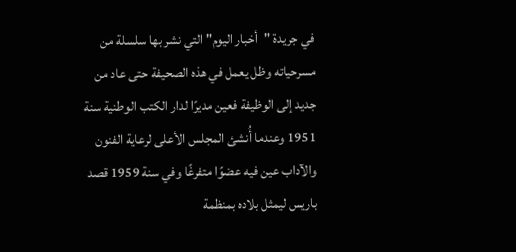في جريدة "أخبار اليوم" التي نشر بها سلسلة من مسرحياته وظل يعمل في هذه الصحيفة حتى عاد من جديد إلى الوظيفة فعين مديرًا لدار الكتب الوطنية سنة 1951 وعندما أُنشئ المجلس الأعلى لرعاية الفنون والآداب عين فيه عضوًا متفرغًا وفي سنة 1959 قصد باريس ليمثل بلاده بمنظمة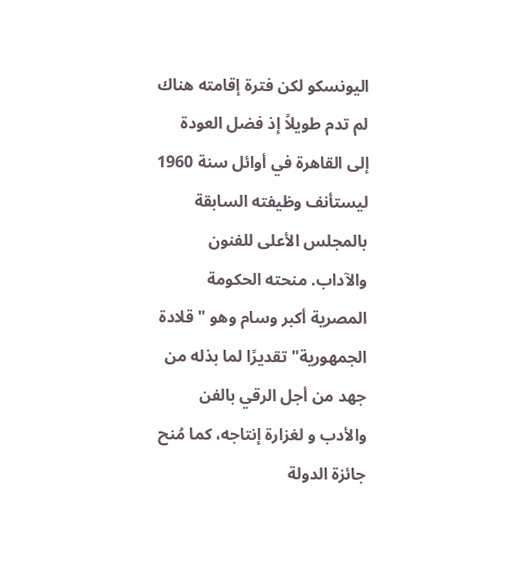اليونسكو لكن فترة إقامته هناك لم تدم طويلاً إذ فضل العودة إلى القاهرة في أوائل سنة 1960 ليستأنف وظيفته السابقة بالمجلس الأعلى للفنون والآداب. منحته الحكومة المصرية أكبر وسام وهو "قلادة الجمهورية" تقديرًا لما بذله من جهد من أجل الرقي بالفن والأدب و لغزارة إنتاجه، كما مُنح جائزة الدولة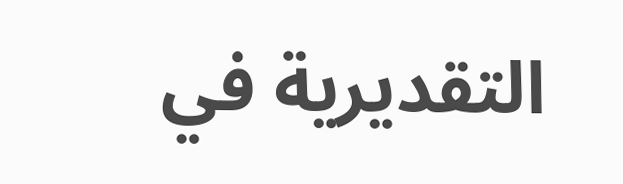التقديرية في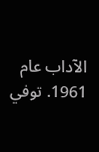الآداب عام 1961. توفي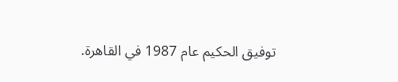توفيق الحكيم عام 1987 في القاهرة.